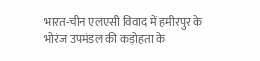भारत-चीन एलएसी विवाद में हमीरपुर के भोरंज उपमंडल की कड़ोहता के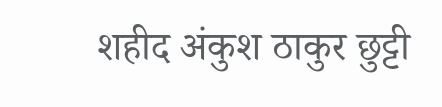शहीद अंकुश ठाकुर छुट्टी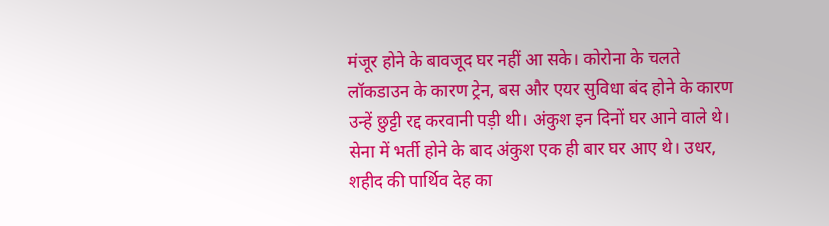मंजूर होने के बावजूद घर नहीं आ सके। कोरोना के चलते लॉकडाउन के कारण ट्रेन, बस और एयर सुविधा बंद होने के कारण उन्हें छुट्टी रद्द करवानी पड़ी थी। अंकुश इन दिनों घर आने वाले थे। सेना में भर्ती होने के बाद अंकुश एक ही बार घर आए थे। उधर, शहीद की पार्थिव देह का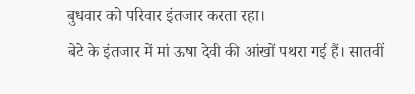बुधवार को परिवार इंतजार करता रहा।
बेटे के इंतजार में मां ऊषा देवी की आंखों पथरा गई हैं। सातवीं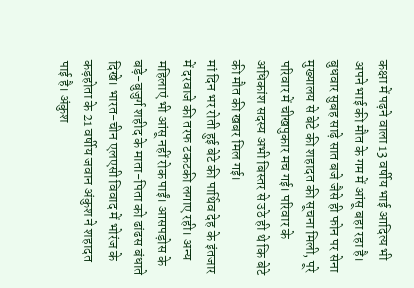कक्षा में पढ़ने वाला 13 वर्षीय भाई आदित्य भी अपने भाई की मौत के गम में आंसू बहा रहा है। बुधवार सुबह साढ़े सात बजे जैसे ही फोन पर सेना मुख्यालय से बेटे की शहादत की सूचना मिली, पूरे परिवार में चीखपुकार मच गई। परिवार के अधिकांश सदस्य अभी बिस्तर से उठे ही थे कि बेटे की मौत की खबर मिल गई।
मां दिन भर रोती हुई बेटे की पार्थिव देह के इंतजार में दरवाजे की तरफ टकटकी लगाए रही। अन्य महिलाएं भी आंसू नहीं रोक पाईं। आसपड़ोस के बड़े-बुजुर्ग शहीद के माता-पिता को ढांढस बंधाते दिखे। भारत-चीन एलएसी विवाद में भोरंज के कड़होता के 21 वर्षीय जवान अंकुश ने शहादत पाई है। अंकुश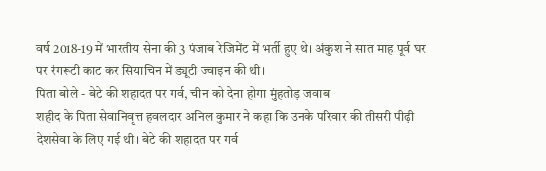वर्ष 2018-19 में भारतीय सेना की 3 पंजाब रेजिमेंट में भर्ती हुए थे। अंकुश ने सात माह पूर्व घर पर रंगरूटी काट कर सियाचिन में ड्यूटी ज्वाइन की थी।
पिता बोले - बेटे की शहादत पर गर्व, चीन को देना होगा मुंहतोड़ जवाब
शहीद के पिता सेवानिवृत्त हवलदार अनिल कुमार ने कहा कि उनके परिवार की तीसरी पीढ़ी देशसेवा के लिए गई थी। बेटे की शहादत पर गर्व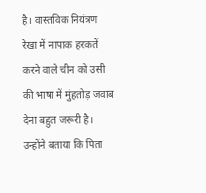है। वास्तविक नियंत्रण रेखा में नापाक हरकतें करने वाले चीन को उसी की भाषा में मुंहतोड़ जवाब देना बहुत जरूरी है। उन्होंने बताया कि पिता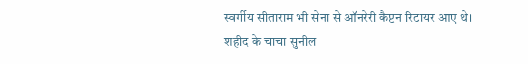स्वर्गीय सीताराम भी सेना से ऑनरेरी कैप्टन रिटायर आए थे।
शहीद के चाचा सुनील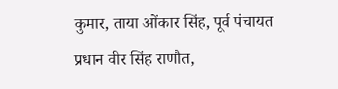कुमार, ताया ओंकार सिंह, पूर्व पंचायत प्रधान वीर सिंह राणौत,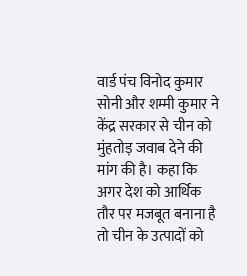वार्ड पंच विनोद कुमार सोनी और शम्मी कुमार ने केंद्र सरकार से चीन को मुंहतोड़ जवाब देने की मांग की है। कहा कि अगर देश को आर्थिक तौर पर मजबूत बनाना है तो चीन के उत्पादों को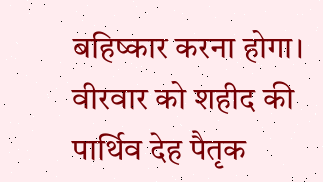बहिष्कार करना होगा। वीरवार को शहीद की पार्थिव देह पैतृक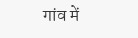गांव में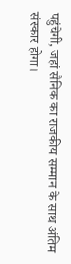पहुंचेगी, जहां सैनिक का राजकीय सम्मान के साथ अंतिम संस्कार होगा।